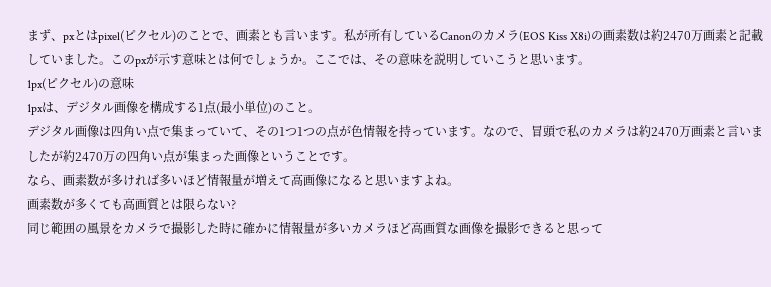まず、pxとはpixel(ピクセル)のことで、画素とも言います。私が所有しているCanonのカメラ(EOS Kiss X8i)の画素数は約2470万画素と記載していました。このpxが示す意味とは何でしょうか。ここでは、その意味を説明していこうと思います。
1px(ピクセル)の意味
1pxは、デジタル画像を構成する1点(最小単位)のこと。
デジタル画像は四角い点で集まっていて、その1つ1つの点が色情報を持っています。なので、冒頭で私のカメラは約2470万画素と言いましたが約2470万の四角い点が集まった画像ということです。
なら、画素数が多ければ多いほど情報量が増えて高画像になると思いますよね。
画素数が多くても高画質とは限らない?
同じ範囲の風景をカメラで撮影した時に確かに情報量が多いカメラほど高画質な画像を撮影できると思って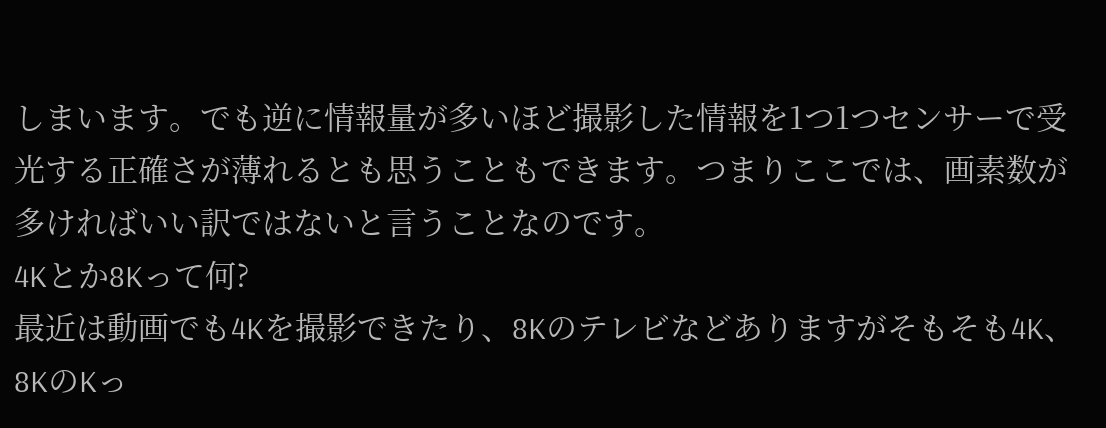しまいます。でも逆に情報量が多いほど撮影した情報を1つ1つセンサーで受光する正確さが薄れるとも思うこともできます。つまりここでは、画素数が多ければいい訳ではないと言うことなのです。
4Kとか8Kって何?
最近は動画でも4Kを撮影できたり、8Kのテレビなどありますがそもそも4K、8KのKっ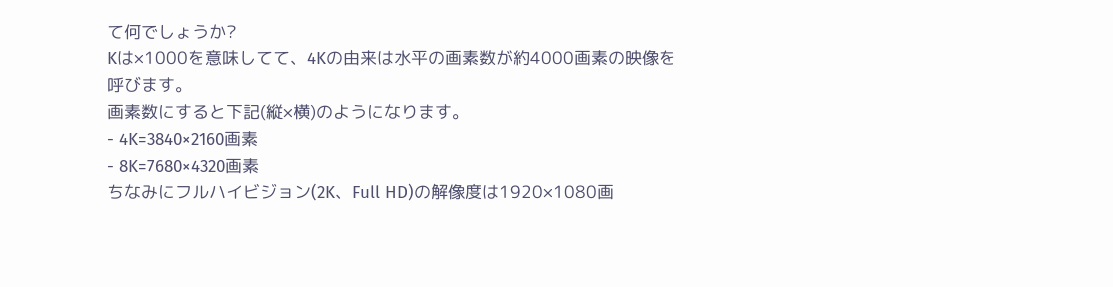て何でしょうか?
Kは×1000を意味してて、4Kの由来は水平の画素数が約4000画素の映像を呼びます。
画素数にすると下記(縦×横)のようになります。
- 4K=3840×2160画素
- 8K=7680×4320画素
ちなみにフルハイビジョン(2K、Full HD)の解像度は1920×1080画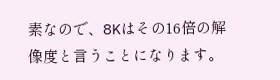素なので、8Kはその16倍の解像度と言うことになります。